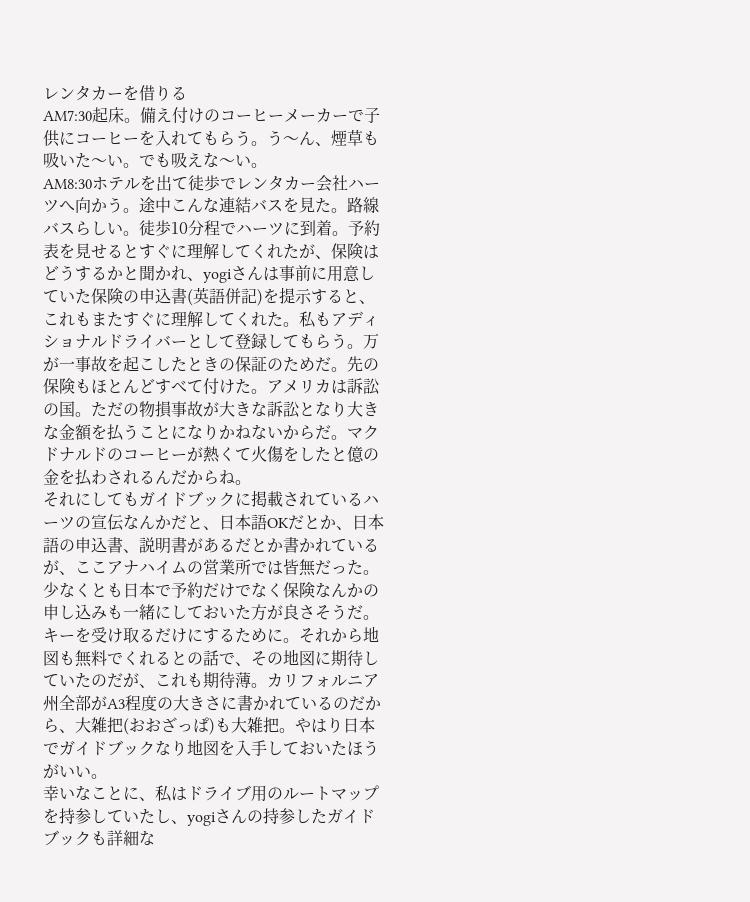レンタカーを借りる
AM7:30起床。備え付けのコーヒーメーカーで子供にコーヒーを入れてもらう。う〜ん、煙草も吸いた〜い。でも吸えな〜い。
AM8:30ホテルを出て徒歩でレンタカー会社ハーツへ向かう。途中こんな連結バスを見た。路線バスらしい。徒歩10分程でハーツに到着。予約表を見せるとすぐに理解してくれたが、保険はどうするかと聞かれ、yogiさんは事前に用意していた保険の申込書(英語併記)を提示すると、これもまたすぐに理解してくれた。私もアディショナルドライバーとして登録してもらう。万が一事故を起こしたときの保証のためだ。先の保険もほとんどすべて付けた。アメリカは訴訟の国。ただの物損事故が大きな訴訟となり大きな金額を払うことになりかねないからだ。マクドナルドのコーヒーが熱くて火傷をしたと億の金を払わされるんだからね。
それにしてもガイドブックに掲載されているハーツの宣伝なんかだと、日本語OKだとか、日本語の申込書、説明書があるだとか書かれているが、ここアナハイムの営業所では皆無だった。少なくとも日本で予約だけでなく保険なんかの申し込みも一緒にしておいた方が良さそうだ。キーを受け取るだけにするために。それから地図も無料でくれるとの話で、その地図に期待していたのだが、これも期待薄。カリフォルニア州全部がA3程度の大きさに書かれているのだから、大雑把(おおざっぱ)も大雑把。やはり日本でガイドブックなり地図を入手しておいたほうがいい。
幸いなことに、私はドライブ用のルートマップを持参していたし、yogiさんの持参したガイドブックも詳細な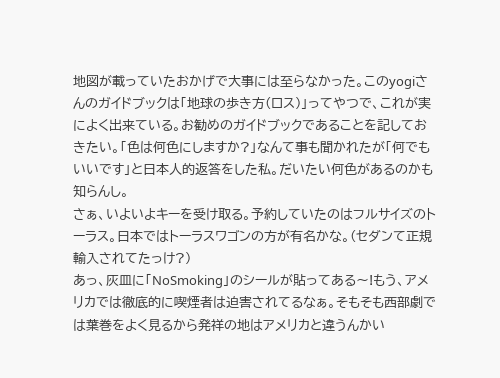地図が載っていたおかげで大事には至らなかった。このyogiさんのガイドブックは「地球の歩き方(ロス)」ってやつで、これが実によく出来ている。お勧めのガイドブックであることを記しておきたい。「色は何色にしますか?」なんて事も聞かれたが「何でもいいです」と日本人的返答をした私。だいたい何色があるのかも知らんし。
さぁ、いよいよキーを受け取る。予約していたのはフルサイズのトーラス。日本ではトーラスワゴンの方が有名かな。(セダンて正規輸入されてたっけ?)
あっ、灰皿に「NoSmoking」のシールが貼ってある〜!もう、アメリカでは徹底的に喫煙者は迫害されてるなぁ。そもそも西部劇では葉巻をよく見るから発祥の地はアメリカと違うんかい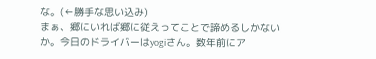な。(←勝手な思い込み)
まぁ、郷にいれば郷に従えってことで諦めるしかないか。今日のドライバーはyogiさん。数年前にア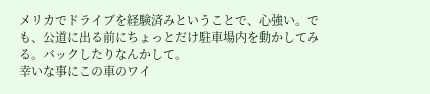メリカでドライブを経験済みということで、心強い。でも、公道に出る前にちょっとだけ駐車場内を動かしてみる。バックしたりなんかして。
幸いな事にこの車のワイ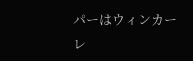パーはウィンカーレ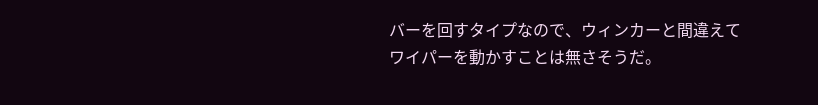バーを回すタイプなので、ウィンカーと間違えてワイパーを動かすことは無さそうだ。